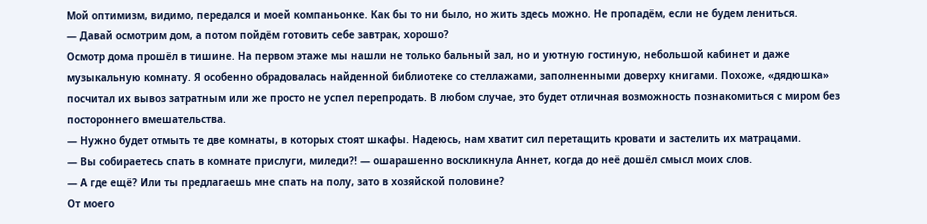Мой оптимизм, видимо, передался и моей компаньонке. Как бы то ни было, но жить здесь можно. Не пропадём, если не будем лениться.
— Давай осмотрим дом, а потом пойдём готовить себе завтрак, хорошо?
Осмотр дома прошёл в тишине. На первом этаже мы нашли не только бальный зал, но и уютную гостиную, небольшой кабинет и даже музыкальную комнату. Я особенно обрадовалась найденной библиотеке со стеллажами, заполненными доверху книгами. Похоже, «дядюшка» посчитал их вывоз затратным или же просто не успел перепродать. В любом случае, это будет отличная возможность познакомиться с миром без постороннего вмешательства.
— Нужно будет отмыть те две комнаты, в которых стоят шкафы. Надеюсь, нам хватит сил перетащить кровати и застелить их матрацами.
— Вы собираетесь спать в комнате прислуги, миледи?! — ошарашенно воскликнула Аннет, когда до неё дошёл смысл моих слов.
— А где ещё? Или ты предлагаешь мне спать на полу, зато в хозяйской половине?
От моего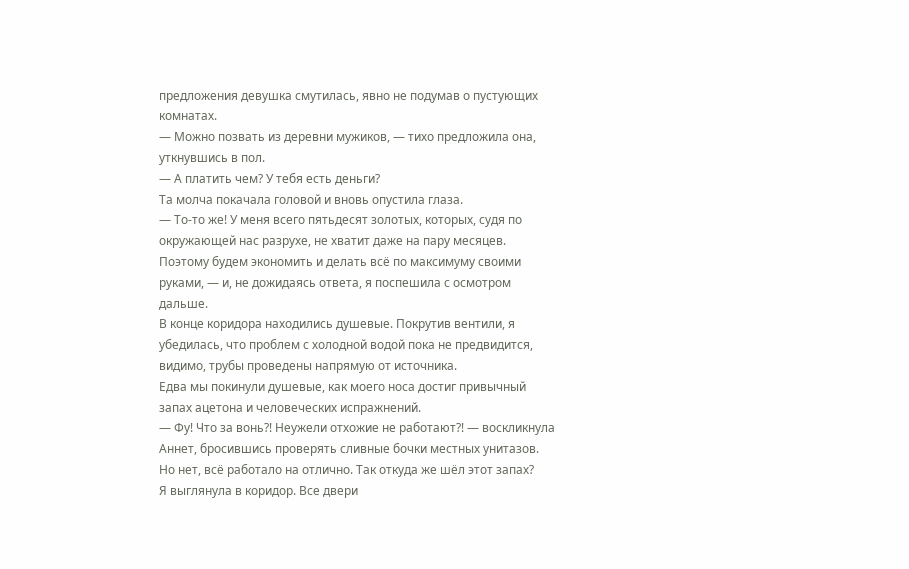предложения девушка смутилась, явно не подумав о пустующих комнатах.
— Можно позвать из деревни мужиков, — тихо предложила она, уткнувшись в пол.
— А платить чем? У тебя есть деньги?
Та молча покачала головой и вновь опустила глаза.
— То-то же! У меня всего пятьдесят золотых, которых, судя по окружающей нас разрухе, не хватит даже на пару месяцев. Поэтому будем экономить и делать всё по максимуму своими руками, — и, не дожидаясь ответа, я поспешила с осмотром дальше.
В конце коридора находились душевые. Покрутив вентили, я убедилась, что проблем с холодной водой пока не предвидится, видимо, трубы проведены напрямую от источника.
Едва мы покинули душевые, как моего носа достиг привычный запах ацетона и человеческих испражнений.
— Фу! Что за вонь?! Неужели отхожие не работают?! — воскликнула Аннет, бросившись проверять сливные бочки местных унитазов. Но нет, всё работало на отлично. Так откуда же шёл этот запах?
Я выглянула в коридор. Все двери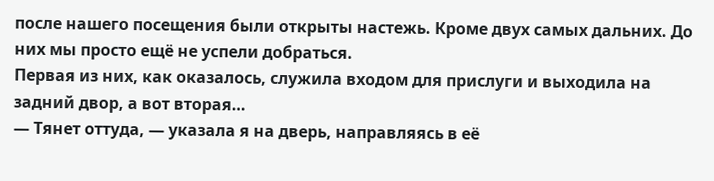после нашего посещения были открыты настежь. Кроме двух самых дальних. До них мы просто ещё не успели добраться.
Первая из них, как оказалось, служила входом для прислуги и выходила на задний двор, а вот вторая…
— Тянет оттуда, — указала я на дверь, направляясь в её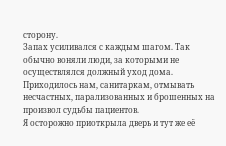сторону.
Запах усиливался с каждым шагом. Так обычно воняли люди, за которыми не осуществлялся должный уход дома. Приходилось нам, санитаркам, отмывать несчастных, парализованных и брошенных на произвол судьбы пациентов.
Я осторожно приоткрыла дверь и тут же её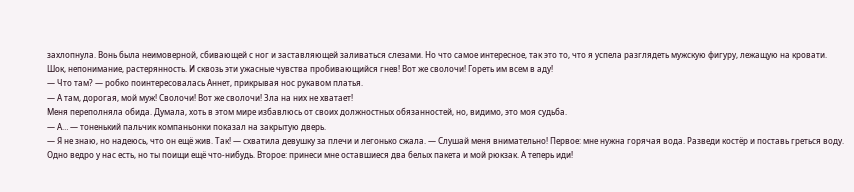захлопнула. Вонь была неимоверной, сбивающей с ног и заставляющей заливаться слезами. Но что самое интересное, так это то, что я успела разглядеть мужскую фигуру, лежащую на кровати.
Шок, непонимание, растерянность. И сквозь эти ужасные чувства пробивающийся гнев! Вот же сволочи! Гореть им всем в аду!
— Что там? — робко поинтересовалась Аннет, прикрывая нос рукавом платья.
— А там, дорогая, мой муж! Сволочи! Вот же сволочи! Зла на них не хватает!
Меня переполняла обида. Думала, хоть в этом мире избавлюсь от своих должностных обязанностей, но, видимо, это моя судьба.
— А… — тоненький пальчик компаньонки показал на закрытую дверь.
— Я не знаю, но надеюсь, что он ещё жив. Так! — схватила девушку за плечи и легонько сжала. — Слушай меня внимательно! Первое: мне нужна горячая вода. Разведи костёр и поставь греться воду. Одно ведро у нас есть, но ты поищи ещё что-нибудь. Второе: принеси мне оставшиеся два белых пакета и мой рюкзак. А теперь иди!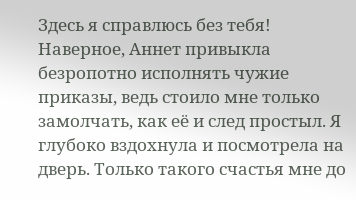Здесь я справлюсь без тебя!
Наверное, Аннет привыкла безропотно исполнять чужие приказы, ведь стоило мне только замолчать, как её и след простыл. Я глубоко вздохнула и посмотрела на дверь. Только такого счастья мне до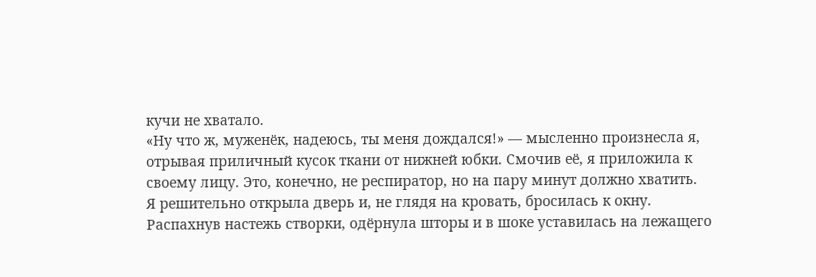кучи не хватало.
«Ну что ж, муженёк, надеюсь, ты меня дождался!» — мысленно произнесла я, отрывая приличный кусок ткани от нижней юбки. Смочив её, я приложила к своему лицу. Это, конечно, не респиратор, но на пару минут должно хватить.
Я решительно открыла дверь и, не глядя на кровать, бросилась к окну. Распахнув настежь створки, одёрнула шторы и в шоке уставилась на лежащего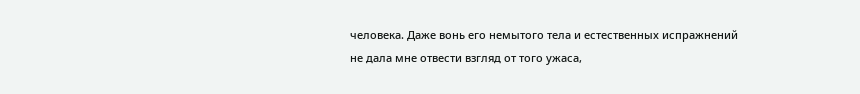человека. Даже вонь его немытого тела и естественных испражнений не дала мне отвести взгляд от того ужаса,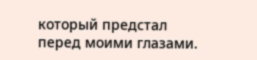который предстал перед моими глазами.